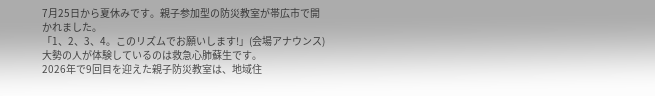7月25日から夏休みです。親子参加型の防災教室が帯広市で開かれました。
「1、2、3、4。このリズムでお願いします!」(会場アナウンス)
大勢の人が体験しているのは救急心肺蘇生です。
2026年で9回目を迎えた親子防災教室は、地域住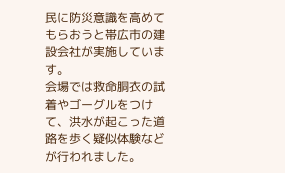民に防災意識を高めてもらおうと帯広市の建設会社が実施しています。
会場では救命胴衣の試着やゴーグルをつけて、洪水が起こった道路を歩く疑似体験などが行われました。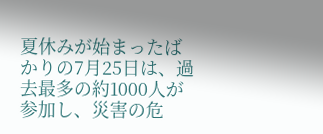夏休みが始まったばかりの7月25日は、過去最多の約1000人が参加し、災害の危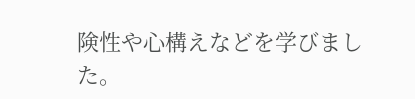険性や心構えなどを学びました。